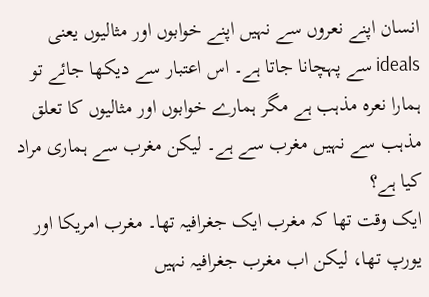انسان اپنے نعروں سے نہیں اپنے خوابوں اور مثالیوں یعنی ideals سے پہچانا جاتا ہے۔ اس اعتبار سے دیکھا جائے تو ہمارا نعرہ مذہب ہے مگر ہمارے خوابوں اور مثالیوں کا تعلق مذہب سے نہیں مغرب سے ہے۔ لیکن مغرب سے ہماری مراد کیا ہے؟
ایک وقت تھا کہ مغرب ایک جغرافیہ تھا۔ مغرب امریکا اور یورپ تھا، لیکن اب مغرب جغرافیہ نہیں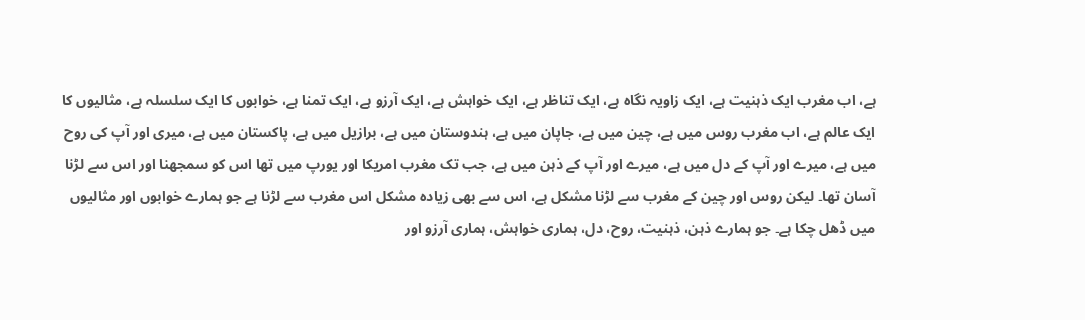ہے، اب مغرب ایک ذہنیت ہے، ایک زاویہ نگاہ ہے، ایک تناظر ہے، ایک خواہش ہے، ایک آرزو ہے، ایک تمنا ہے، خوابوں کا ایک سلسلہ ہے، مثالیوں کا ایک عالم ہے، اب مغرب روس میں ہے، چین میں ہے، جاپان میں ہے، ہندوستان میں ہے، برازیل میں ہے، پاکستان میں ہے، میری اور آپ کی روح میں ہے، میرے اور آپ کے دل میں ہے، میرے اور آپ کے ذہن میں ہے، جب تک مغرب امریکا اور یورپ میں تھا اس کو سمجھنا اور اس سے لڑنا آسان تھا۔ لیکن روس اور چین کے مغرب سے لڑنا مشکل ہے، اس سے بھی زیادہ مشکل اس مغرب سے لڑنا ہے جو ہمارے خوابوں اور مثالیوں میں ڈھل چکا ہے۔ جو ہمارے ذہن، ذہنیت، روح، دل، ہماری خواہش، ہماری آرزو اور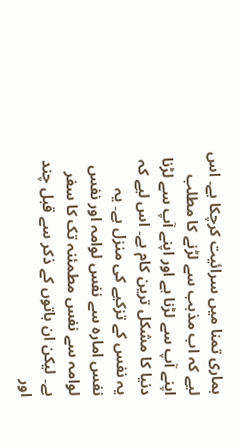ہماری تمنا میں سرائیت کرچکا ہے۔ اس لیے کہ اب مذہب سے لڑنے کا مطلب اپنے آپ سے لڑنا ہے اور اپنے آپ سے لڑنا دنیا کا مشکل ترین کام ہے۔ اس لیے کہ یہ نفس کے تزکیے کی منزل ہے۔ یہ نفس امارہ سے نفس لوامہ اور نفس لوامہ سے نفس مطمئنہ تک کا سفر ہے۔ لیکن ان باتوں کے ذکر سے قبل چند اور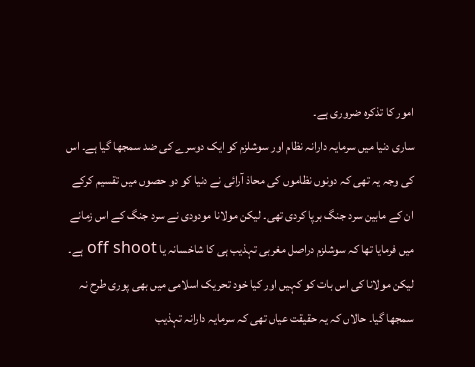امور کا تذکرہ ضروری ہے۔
ساری دنیا میں سرمایہ دارانہ نظام اور سوشلزم کو ایک دوسرے کی ضد سمجھا گیا ہے۔ اس کی وجہ یہ تھی کہ دونوں نظاموں کی محاذ آرائی نے دنیا کو دو حصوں میں تقسیم کرکے ان کے مابین سرد جنگ برپا کردی تھی۔ لیکن مولانا مودودی نے سرد جنگ کے اس زمانے میں فرمایا تھا کہ سوشلزم دراصل مغربی تہذیب ہی کا شاخسانہ یا off shoot ہے۔ لیکن مولانا کی اس بات کو کہیں اور کیا خود تحریک اسلامی میں بھی پوری طرح نہ سمجھا گیا۔ حالاں کہ یہ حقیقت عیاں تھی کہ سرمایہ دارانہ تہذیب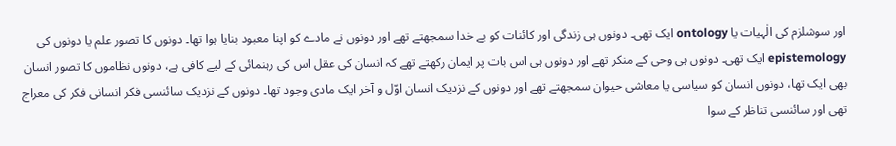اور سوشلزم کی الٰہیات یا ontology ایک تھی۔ دونوں ہی زندگی اور کائنات کو بے خدا سمجھتے تھے اور دونوں نے مادے کو اپنا معبود بنایا ہوا تھا۔ دونوں کا تصور علم یا دونوں کی epistemology ایک تھی۔ دونوں ہی وحی کے منکر تھے اور دونوں ہی اس بات پر ایمان رکھتے تھے کہ انسان کی عقل اس کی رہنمائی کے لیے کافی ہے، دونوں نظاموں کا تصور انسان بھی ایک تھا، دونوں انسان کو سیاسی یا معاشی حیوان سمجھتے تھے اور دونوں کے نزدیک انسان اوّل و آخر ایک مادی وجود تھا۔ دونوں کے نزدیک سائنسی فکر انسانی فکر کی معراج تھی اور سائنسی تناظر کے سوا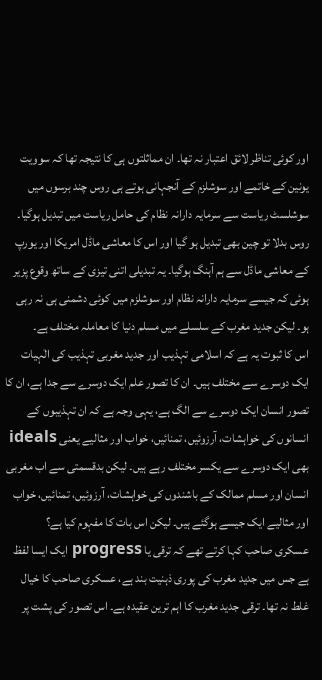اور کوئی تناظر لائق اعتبار نہ تھا۔ ان مماثلتوں ہی کا نتیجہ تھا کہ سوویت یونین کے خاتمے اور سوشلزم کے آنجہانی ہوتے ہی روس چند برسوں میں سوشلسٹ ریاست سے سرمایہ دارانہ نظام کی حامل ریاست میں تبدیل ہوگیا۔ روس بدلا تو چین بھی تبدیل ہو گیا اور اس کا معاشی ماڈل امریکا اور یورپ کے معاشی ماڈل سے ہم آہنگ ہوگیا۔ یہ تبدیلی اتنی تیزی کے ساتھ وقوع پزیر ہوئی کہ جیسے سرمایہ دارانہ نظام اور سوشلزم میں کوئی دشمنی ہی نہ رہی ہو۔ لیکن جدید مغرب کے سلسلے میں مسلم دنیا کا معاملہ مختلف ہے۔
اس کا ثبوت یہ ہے کہ اسلامی تہذیب اور جدید مغربی تہذیب کی الٰہیات ایک دوسرے سے مختلف ہیں۔ ان کا تصور علم ایک دوسرے سے جدا ہے، ان کا تصور انسان ایک دوسرے سے الگ ہے، یہی وجہ ہے کہ ان تہذیبوں کے انسانوں کی خواہشات، آرزوئیں، تمنائیں، خواب اور مثالیے یعنی ideals بھی ایک دوسرے سے یکسر مختلف رہے ہیں۔ لیکن بدقسمتی سے اب مغربی انسان اور مسلم ممالک کے باشندوں کی خواہشات، آرزوئیں، تمنائیں، خواب اور مثالیے ایک جیسے ہوگئے ہیں۔ لیکن اس بات کا مفہوم کیا ہے؟
عسکری صاحب کہا کرتے تھے کہ ترقی یا progress ایک ایسا لفظ ہے جس میں جدید مغرب کی پوری ذہنیت بند ہے، عسکری صاحب کا خیال غلط نہ تھا۔ ترقی جدید مغرب کا اہم ترین عقیدہ ہے۔ اس تصور کی پشت پر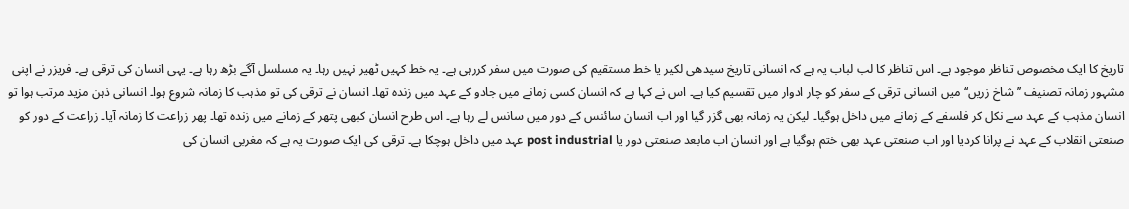تاریخ کا ایک مخصوص تناظر موجود ہے۔ اس تناظر کا لب لباب یہ ہے کہ انسانی تاریخ سیدھی لکیر یا خط مستقیم کی صورت میں سفر کررہی ہے۔ یہ خط کہیں ٹھیر نہیں رہا۔ یہ مسلسل آگے بڑھ رہا ہے۔ یہی انسان کی ترقی ہے۔ فریزر نے اپنی مشہور زمانہ تصنیف ’’شاخ زریں‘‘ میں انسانی ترقی کے سفر کو چار ادوار میں تقسیم کیا ہے۔ اس نے کہا ہے کہ انسان کسی زمانے میں جادو کے عہد میں زندہ تھا۔ انسان نے ترقی کی تو مذہب کا زمانہ شروع ہوا۔ انسانی ذہن مزید مرتب ہوا تو انسان مذہب کے عہد سے نکل کر فلسفے کے زمانے میں داخل ہوگیا۔ لیکن یہ زمانہ بھی گزر گیا اور اب انسان سائنس کے دور میں سانس لے رہا ہے۔ اس طرح انسان کبھی پتھر کے زمانے میں زندہ تھا۔ پھر زراعت کا زمانہ آیا۔ زراعت کے دور کو صنعتی انقلاب کے عہد نے پرانا کردیا اور اب صنعتی عہد بھی ختم ہوگیا ہے اور انسان اب مابعد صنعتی دور یا post industrial عہد میں داخل ہوچکا ہے۔ ترقی کی ایک صورت یہ ہے کہ مغربی انسان کی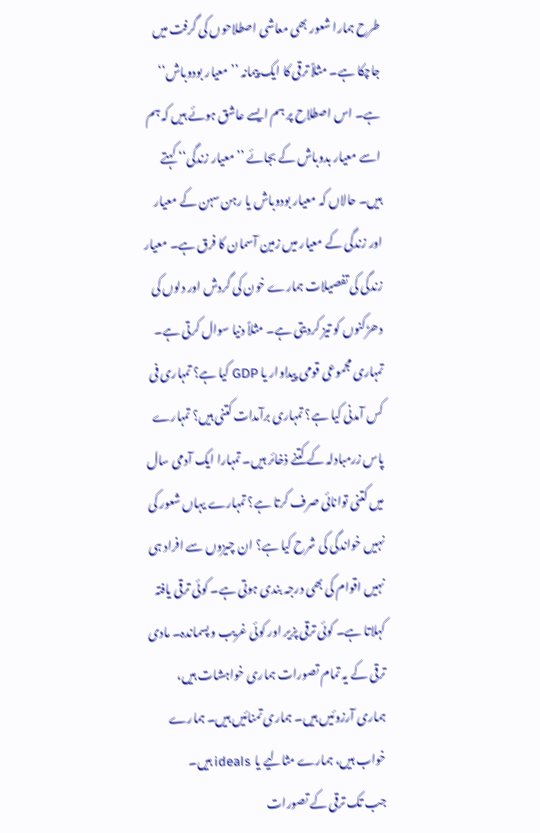طرح ہمارا شعور بھی معاشی اصطلاحوں کی گرفت میں جاچکا ہے۔ مثلاً ترقی کا ایک پیمانہ ’’معیار بودوباش‘‘ ہے۔ اس اصطلاح پر ہم ایسے عاشق ہوئے ہیں کہ ہم اسے معیار بدوباش کے بجائے ’’معیار زندگی‘‘ کہتے ہیں۔ حالاں کہ معیار بودوباش یا رہن سہن کے معیار اور زندگی کے معیار میں زمین آسمان کا فرق ہے۔ معیار زندگی کی تفصیلات ہمارے خون کی گردش اور دلوں کی دھڑکنوں کو تیز کردیتی ہے۔ مثلاً دنیا سوال کرتی ہے۔ تمہاری مجموعی قومی پیداوار یا GDP کیا ہے؟ تمہاری فی کس آمدنی کیا ہے؟ تمہاری برآمدات کتنی ہیں؟ تمہارے پاس زرمبادلہ کے کتنے ذخائر ہیں۔ تمہارا ایک آدمی سال میں کتنی توانائی صرف کرتا ہے؟ تمہارے یہاں شعور کی نہیں خواندگی کی شرح کیا ہے؟ ان چیزوں سے افراد ہی نہیں اقوام کی بھی درجہ بندی ہوتی ہے۔ کوئی ترقی یافتہ کہلاتا ہے۔ کوئی ترقی پزیر اور کوئی غریب و پسماندہ۔ مادی ترقی کے یہ تمام تصورات ہماری خواہشات ہیں، ہماری آرزوئیں ہیں۔ ہماری تمنائیں ہیں۔ ہمارے خواب ہیں، ہمارے مثالیے یا ideals ہیں۔
جب تک ترقی کے تصورات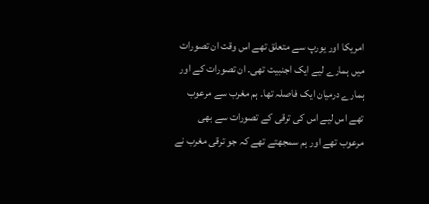امریکا اور یورپ سے متعلق تھے اس وقت ان تصورات میں ہمارے لیے ایک اجنبیت تھی۔ ان تصورات کے اور ہمارے درمیان ایک فاصلہ تھا۔ ہم مغرب سے مرعوب تھے اس لیے اس کی ترقی کے تصورات سے بھی مرعوب تھے اور ہم سمجھتے تھے کہ جو ترقی مغرب نے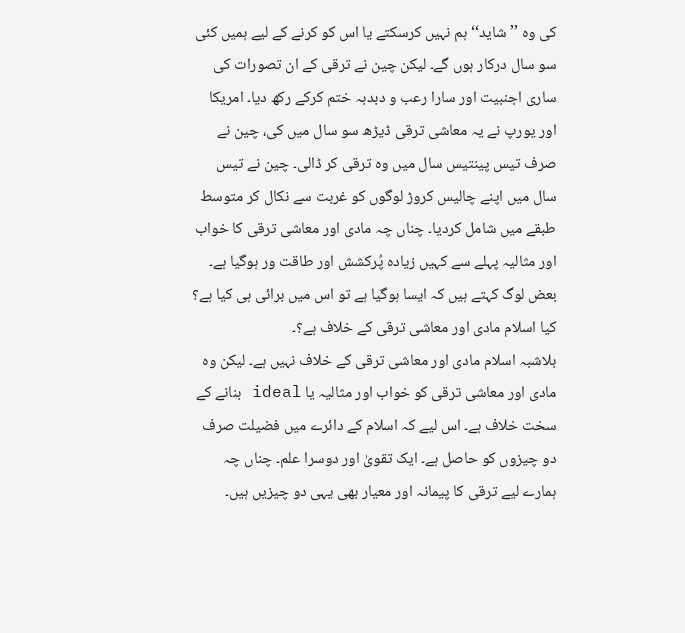کی وہ ’’شاید‘‘ ہم نہیں کرسکتے یا اس کو کرنے کے لیے ہمیں کئی سو سال درکار ہوں گے۔ لیکن چین نے ترقی کے ان تصورات کی ساری اجنبیت اور سارا رعب و دبدبہ ختم کرکے رکھ دیا۔ امریکا اور یورپ نے یہ معاشی ترقی ڈیڑھ سو سال میں کی، چین نے صرف تیس پینتیس سال میں وہ ترقی کر ڈالی۔ چین نے تیس سال میں اپنے چالیس کروڑ لوگوں کو غربت سے نکال کر متوسط طبقے میں شامل کردیا۔ چناں چہ مادی اور معاشی ترقی کا خواب اور مثالیہ پہلے سے کہیں زیادہ پُرکشش اور طاقت ور ہوگیا ہے۔ بعض لوگ کہتے ہیں کہ ایسا ہوگیا ہے تو اس میں برائی ہی کیا ہے؟ کیا اسلام مادی اور معاشی ترقی کے خلاف ہے؟۔
بلاشبہ اسلام مادی اور معاشی ترقی کے خلاف نہیں ہے۔ لیکن وہ مادی اور معاشی ترقی کو خواب اور مثالیہ یا ideal بنانے کے سخت خلاف ہے۔ اس لیے کہ اسلام کے دائرے میں فضیلت صرف دو چیزوں کو حاصل ہے۔ ایک تقویٰ اور دوسرا علم۔ چناں چہ ہمارے لیے ترقی کا پیمانہ اور معیار بھی یہی دو چیزیں ہیں۔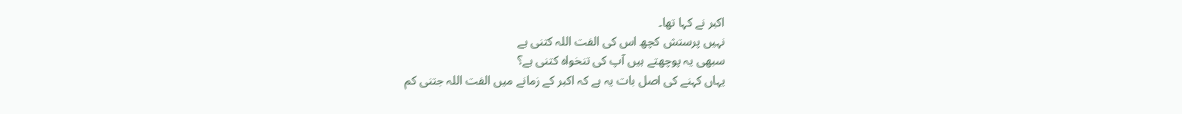اکبر نے کہا تھا۔
نہیں پرستش کچھ اس کی الفت اللہ کتنی ہے
سبھی یہ پوچھتے ہیں آپ کی تنخواہ کتنی ہے؟
یہاں کہنے کی اصل بات یہ ہے کہ اکبر کے زمانے میں الفت اللہ جتنی کم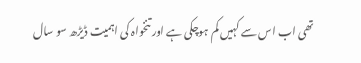تھی اب اس سے کہیں کم ہوچکی ہے اور تنخواہ کی اہمیت ڈیڑھ سو سال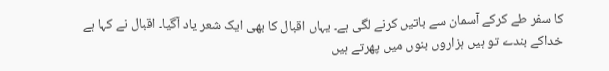کا سفر طے کرکے آسمان سے باتیں کرنے لگی ہے۔ یہاں اقبال کا بھی ایک شعر یاد آگیا۔ اقبال نے کہا ہے
خداکے بندے تو ہیں ہزاروں بنوں میں پھرتے ہیں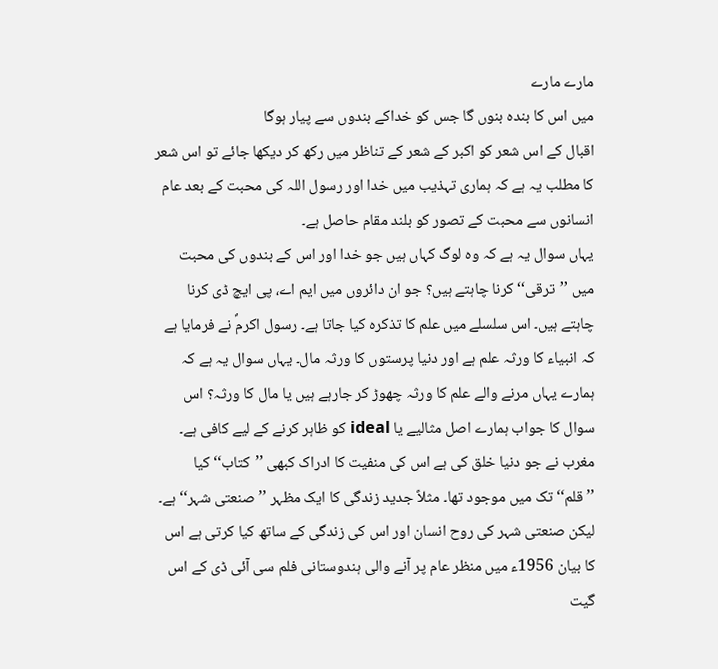مارے مارے
میں اس کا بندہ بنوں گا جس کو خداکے بندوں سے پیار ہوگا
اقبال کے اس شعر کو اکبر کے شعر کے تناظر میں رکھ کر دیکھا جائے تو اس شعر کا مطلب یہ ہے کہ ہماری تہذیب میں خدا اور رسول اللہ کی محبت کے بعد عام انسانوں سے محبت کے تصور کو بلند مقام حاصل ہے۔
یہاں سوال یہ ہے کہ وہ لوگ کہاں ہیں جو خدا اور اس کے بندوں کی محبت میں ’’ترقی‘‘ کرنا چاہتے ہیں؟ جو ان دائروں میں ایم اے، پی ایچ ڈی کرنا چاہتے ہیں۔ اس سلسلے میں علم کا تذکرہ کیا جاتا ہے۔ رسول اکرمؐ نے فرمایا ہے کہ انبیاء کا ورثہ علم ہے اور دنیا پرستوں کا ورثہ مال۔ یہاں سوال یہ ہے کہ ہمارے یہاں مرنے والے علم کا ورثہ چھوڑ کر جارہے ہیں یا مال کا ورثہ؟ اس سوال کا جواب ہمارے اصل مثالیے یا ideal کو ظاہر کرنے کے لیے کافی ہے۔
مغرب نے جو دنیا خلق کی ہے اس کی منفیت کا ادراک کبھی ’’کتاب‘‘ کیا ’’قلم‘‘ تک میں موجود تھا۔ مثلاً جدید زندگی کا ایک مظہر ’’صنعتی شہر‘‘ ہے۔ لیکن صنعتی شہر کی روح انسان اور اس کی زندگی کے ساتھ کیا کرتی ہے اس کا بیان 1956ء میں منظر عام پر آنے والی ہندوستانی فلم سی آئی ڈی کے اس گیت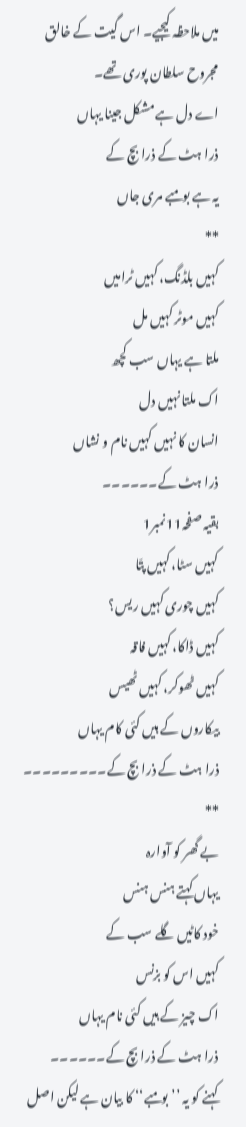میں ملاحظہ کیجیے۔ اس گیت کے خالق مجروح سلطان پوری تھے۔
اے دل ہے مشکل جینا یہاں
ذرا ہٹ کے ذرا بچ کے
یہ ہے بومبے مری جاں
**
کہیں بلڈنگ، کہیں ٹرامیں
کہیں موٹر کہیں مل
ملتا ہے یہاں سب کچھ
اک ملتا نہیں دل
انسان کا نہیں کہیں نام و نشاں
ذرا ہٹ کے۔۔۔۔۔۔
بقیہ صفحہ11نمبر1
کہیں سٹا، کہیں پتّا
کہیں چوری کہیں ریس؟
کہیں ڈاکا، کہیں فاقہ
کہیں ٹھوکر، کہیں ٹھیس
بیکاروں کے ہیں کئی کام یہاں
ذرا ہٹ کے ذرا بچ کے۔۔۔۔۔۔۔۔۔
**
بے گھر کو آوارہ
یہاں کہتے ہنس ہنس
خود کاٹیں گلے سب کے
کہیں اس کو بزنس
اک چیز کے ہیں کئی نام یہاں
ذرا ہٹ کے ذرا بچ کے۔۔۔۔۔۔
کہنے کو یہ ’’بومبے‘‘ کا بیان ہے لیکن اصل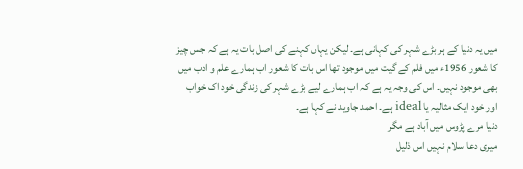میں یہ دنیا کے ہر بڑے شہر کی کہانی ہے۔ لیکن یہاں کہنے کی اصل بات یہ ہے کہ جس چیز کا شعور 1956ء میں فلم کے گیت میں موجود تھا اس بات کا شعور اب ہمارے علم و ادب میں بھی موجود نہیں۔ اس کی وجہ یہ ہے کہ اب ہمارے لیے بڑے شہر کی زندگی خود اک خواب اور خود ایک مثالیہ یا ideal ہے۔ احمد جاوید نے کہا ہے۔
دنیا مرے پڑوس میں آباد ہے مگر
میری دعا سلام نہیں اس ذلیل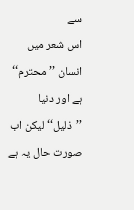سے
اس شعر میں انسان ’’محترم‘‘ ہے اور دنیا ’’ذلیل‘‘ لیکن اب صورت حال یہ ہے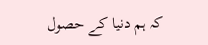کہ ہم دنیا کے حصول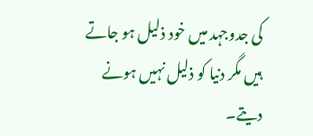کی جدوجہد میں خود ذلیل ہو جاتے ہیں مگر دنیا کو ذلیل نہیں ہونے دیتے۔